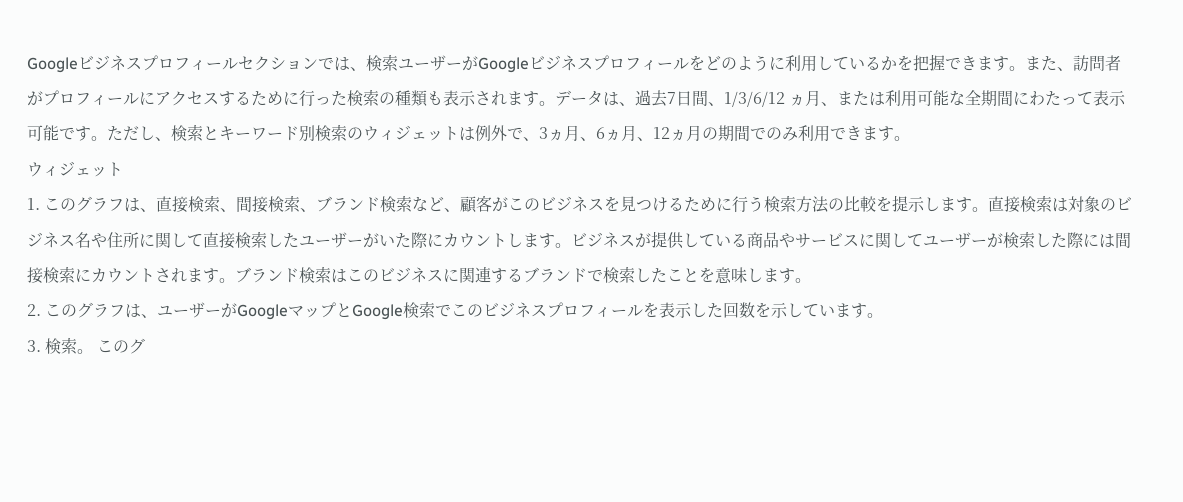Googleビジネスプロフィールセクションでは、検索ユーザーがGoogleビジネスプロフィールをどのように利用しているかを把握できます。また、訪問者がプロフィールにアクセスするために行った検索の種類も表示されます。データは、過去7日間、1/3/6/12 ヵ月、または利用可能な全期間にわたって表示可能です。ただし、検索とキーワード別検索のウィジェットは例外で、3ヵ月、6ヵ月、12ヵ月の期間でのみ利用できます。
ウィジェット
1. このグラフは、直接検索、間接検索、ブランド検索など、顧客がこのビジネスを見つけるために行う検索方法の比較を提示します。直接検索は対象のビジネス名や住所に関して直接検索したユーザーがいた際にカウントします。ビジネスが提供している商品やサービスに関してユーザーが検索した際には間接検索にカウントされます。ブランド検索はこのビジネスに関連するブランドで検索したことを意味します。
2. このグラフは、ユーザーがGoogleマップとGoogle検索でこのビジネスプロフィールを表示した回数を示しています。
3. 検索。 このグ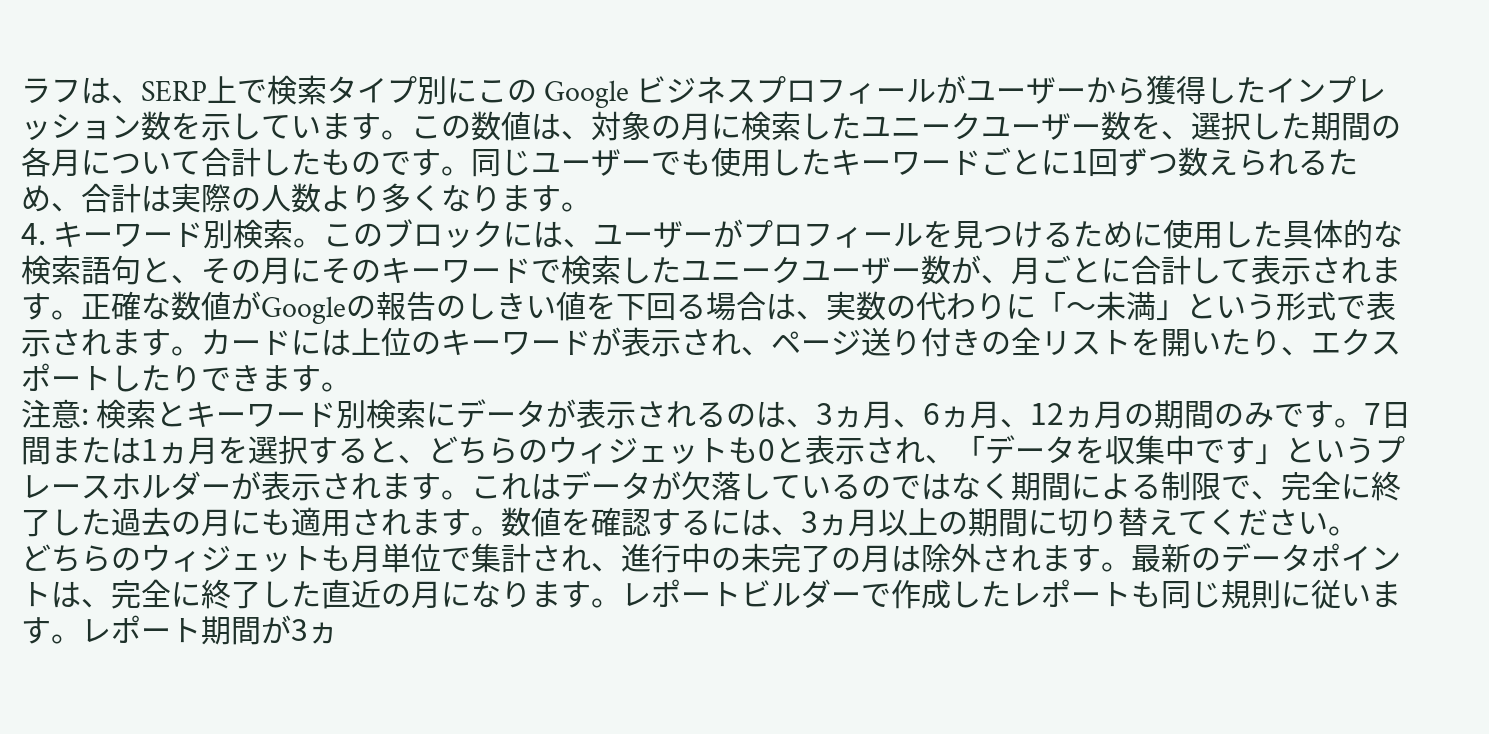ラフは、SERP上で検索タイプ別にこの Google ビジネスプロフィールがユーザーから獲得したインプレッション数を示しています。この数値は、対象の月に検索したユニークユーザー数を、選択した期間の各月について合計したものです。同じユーザーでも使用したキーワードごとに1回ずつ数えられるため、合計は実際の人数より多くなります。
4. キーワード別検索。このブロックには、ユーザーがプロフィールを見つけるために使用した具体的な検索語句と、その月にそのキーワードで検索したユニークユーザー数が、月ごとに合計して表示されます。正確な数値がGoogleの報告のしきい値を下回る場合は、実数の代わりに「〜未満」という形式で表示されます。カードには上位のキーワードが表示され、ページ送り付きの全リストを開いたり、エクスポートしたりできます。
注意: 検索とキーワード別検索にデータが表示されるのは、3ヵ月、6ヵ月、12ヵ月の期間のみです。7日間または1ヵ月を選択すると、どちらのウィジェットも0と表示され、「データを収集中です」というプレースホルダーが表示されます。これはデータが欠落しているのではなく期間による制限で、完全に終了した過去の月にも適用されます。数値を確認するには、3ヵ月以上の期間に切り替えてください。
どちらのウィジェットも月単位で集計され、進行中の未完了の月は除外されます。最新のデータポイントは、完全に終了した直近の月になります。レポートビルダーで作成したレポートも同じ規則に従います。レポート期間が3ヵ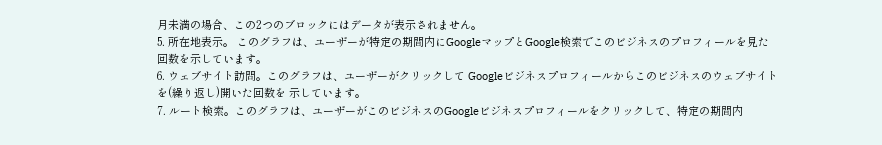月未満の場合、この2つのブロックにはデータが表示されません。
5. 所在地表示。 このグラフは、ユーザーが特定の期間内にGoogleマップとGoogle検索でこのビジネスのプロフィールを見た回数を示しています。
6. ウェブサイト訪問。このグラフは、ユーザーがクリックして Googleビジネスプロフィールからこのビジネスのウェブサイトを(繰り返し)開いた回数を 示しています。
7. ルート検索。このグラフは、ユーザーがこのビジネスのGoogleビジネスプロフィールをクリックして、特定の期間内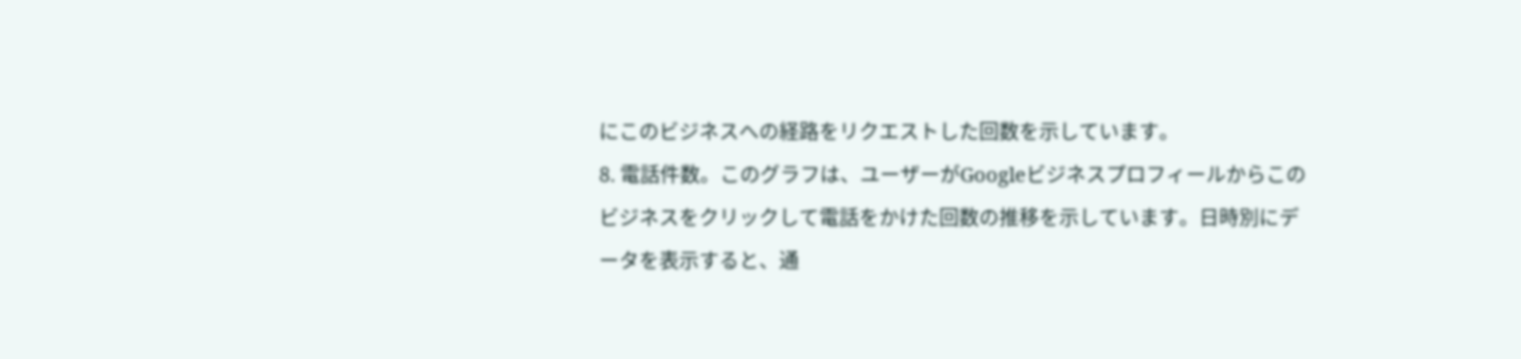にこのビジネスへの経路をリクエストした回数を示しています。
8. 電話件数。このグラフは、ユーザーがGoogleビジネスプロフィールからこのビジネスをクリックして電話をかけた回数の推移を示しています。日時別にデータを表示すると、通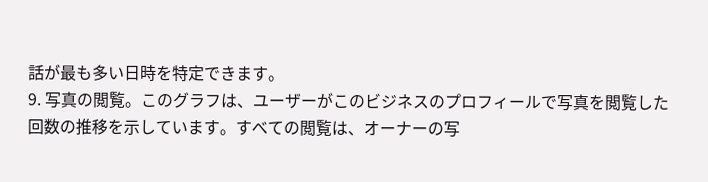話が最も多い日時を特定できます。
9. 写真の閲覧。このグラフは、ユーザーがこのビジネスのプロフィールで写真を閲覧した回数の推移を示しています。すべての閲覧は、オーナーの写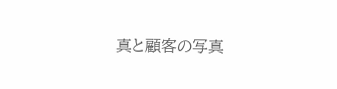真と顧客の写真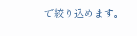で絞り込めます。